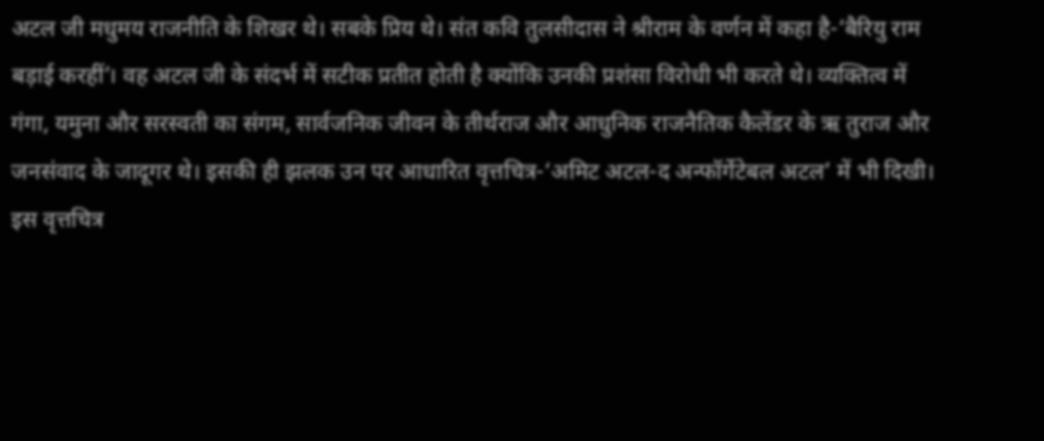अटल जी मधुमय राजनीति के शिखर थे। सबके प्रिय थे। संत कवि तुलसीदास ने श्रीराम के वर्णन में कहा है-‘बैरियु राम बड़ाई करहीं’। वह अटल जी के संदर्भ में सटीक प्रतीत होती है क्योंकि उनकी प्रशंसा विरोधी भी करते थे। व्यक्तित्व में गंगा, यमुना और सरस्वती का संगम, सार्वजनिक जीवन के तीर्थराज और आधुनिक राजनैतिक कैलेंडर के ऋ तुराज और जनसंवाद के जादूगर थे। इसकी ही झलक उन पर आधारित वृत्तचित्र-‘अमिट अटल-द अन्फॉर्गेटेबल अटल’ में भी दिखी।
इस वृत्तचित्र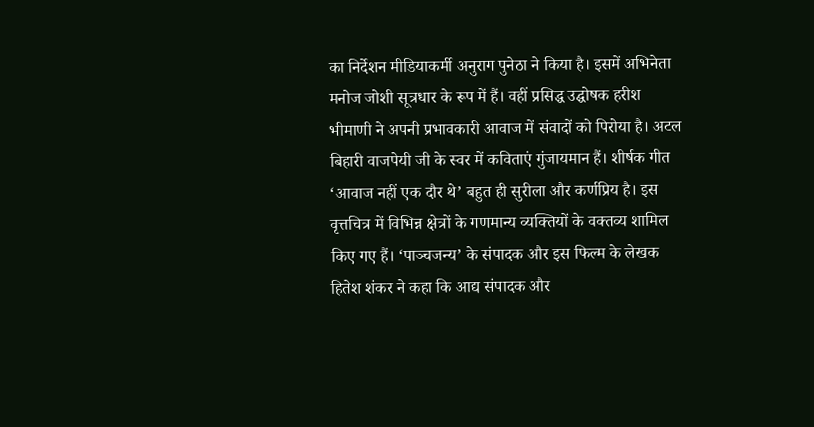का निर्देशन मीडियाकर्मी अनुराग पुनेठा ने किया है। इसमें अभिनेता मनोज जोशी सूत्रधार के रूप में हैं। वहीं प्रसिद्ध उद्घोषक हरीश भीमाणी ने अपनी प्रभावकारी आवाज में संवादों को पिरोया है। अटल बिहारी वाजपेयी जी के स्वर में कविताएं गुंजायमान हैं। शीर्षक गीत ‘आवाज नहीं एक दौर थे’ बहुत ही सुरीला और कर्णप्रिय है। इस वृत्तचित्र में विभिन्न क्षेत्रों के गणमान्य व्यक्तियों के वक्तव्य शामिल किए गए हैं। ‘पाञ्चजन्य’ के संपादक और इस फिल्म के लेखक हितेश शंकर ने कहा कि आद्य संपादक और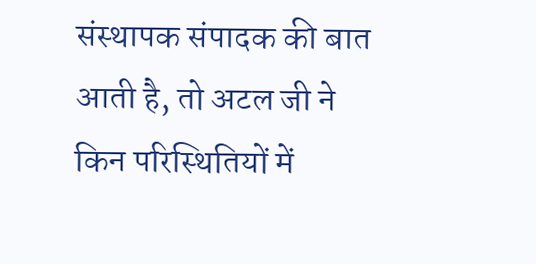संस्थापक संपादक की बात आती है, तो अटल जी ने किन परिस्थितियों में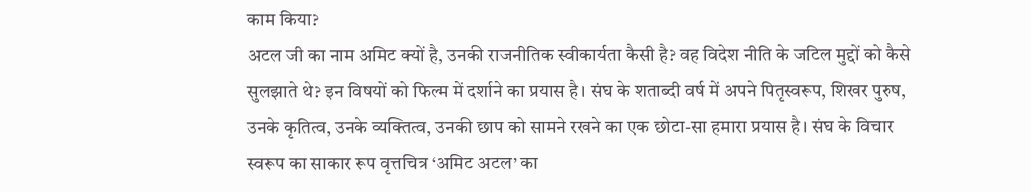काम किया?
अटल जी का नाम अमिट क्यों है, उनकी राजनीतिक स्वीकार्यता कैसी है? वह विदेश नीति के जटिल मुद्दों को कैसे सुलझाते थे? इन विषयों को फिल्म में दर्शाने का प्रयास है। संघ के शताब्दी वर्ष में अपने पितृस्वरूप, शिखर पुरुष, उनके कृतित्व, उनके व्यक्तित्व, उनकी छाप को सामने रखने का एक छोटा-सा हमारा प्रयास है। संघ के विचार स्वरूप का साकार रूप वृत्तचित्र ‘अमिट अटल’ का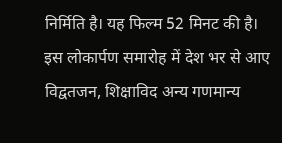निर्मिति है। यह फिल्म 52 मिनट की है। इस लोकार्पण समारोह में देश भर से आए विद्वतजन, शिक्षाविद अन्य गणमान्य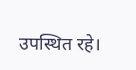उपस्थित रहे।